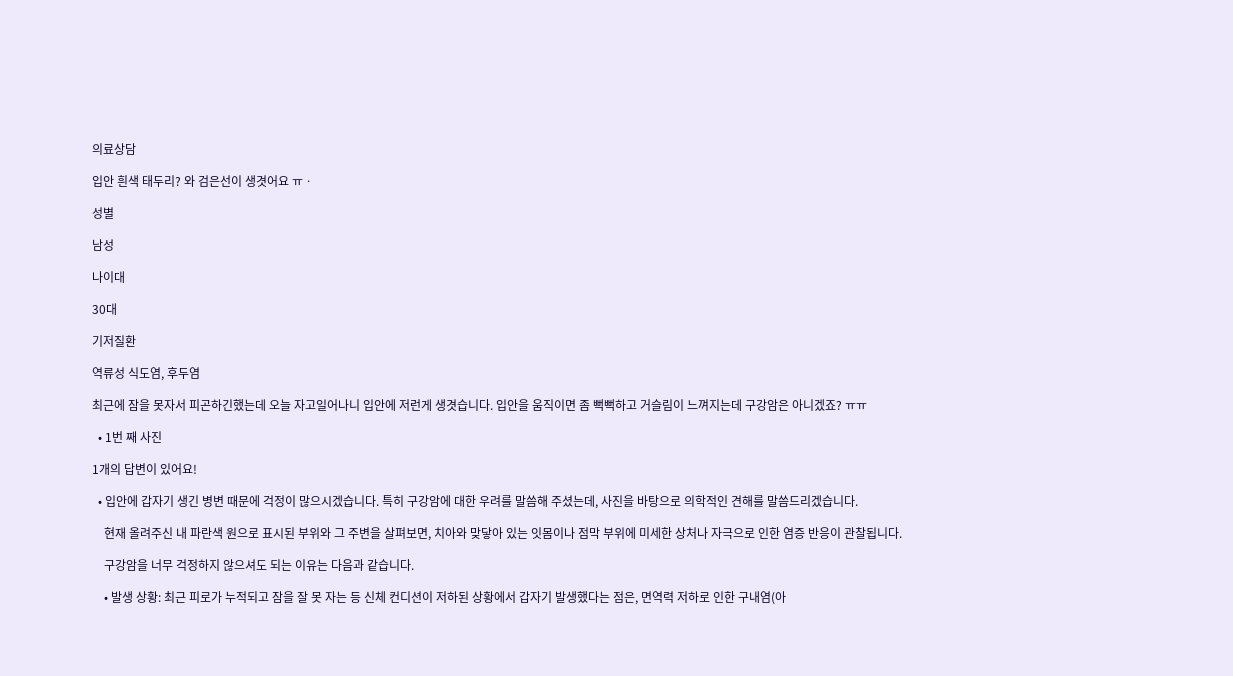의료상담

입안 흰색 태두리? 와 검은선이 생겻어요 ㅠㆍ

성별

남성

나이대

30대

기저질환

역류성 식도염, 후두염

최근에 잠을 못자서 피곤하긴했는데 오늘 자고일어나니 입안에 저런게 생겻습니다. 입안을 움직이면 좀 뻑뻑하고 거슬림이 느껴지는데 구강암은 아니겠죠? ㅠㅠ

  • 1번 째 사진

1개의 답변이 있어요!

  • 입안에 갑자기 생긴 병변 때문에 걱정이 많으시겠습니다. 특히 구강암에 대한 우려를 말씀해 주셨는데, 사진을 바탕으로 의학적인 견해를 말씀드리겠습니다.

    현재 올려주신 내 파란색 원으로 표시된 부위와 그 주변을 살펴보면, 치아와 맞닿아 있는 잇몸이나 점막 부위에 미세한 상처나 자극으로 인한 염증 반응이 관찰됩니다.

    구강암을 너무 걱정하지 않으셔도 되는 이유는 다음과 같습니다.

    • 발생 상황: 최근 피로가 누적되고 잠을 잘 못 자는 등 신체 컨디션이 저하된 상황에서 갑자기 발생했다는 점은, 면역력 저하로 인한 구내염(아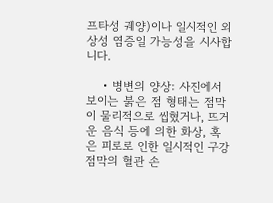프타성 궤양)이나 일시적인 외상성 염증일 가능성을 시사합니다.

    • 병변의 양상: 사진에서 보이는 붉은 점 형태는 점막이 물리적으로 씹혔거나, 뜨거운 음식 등에 의한 화상, 혹은 피로로 인한 일시적인 구강 점막의 혈관 손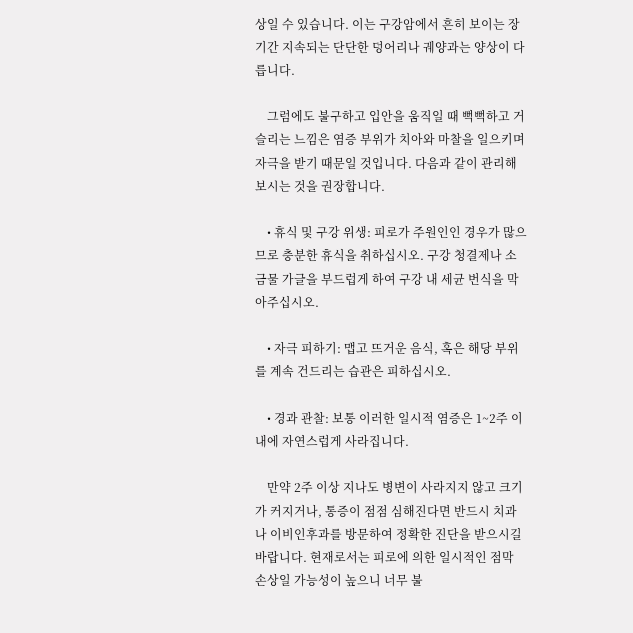상일 수 있습니다. 이는 구강암에서 흔히 보이는 장기간 지속되는 단단한 덩어리나 궤양과는 양상이 다릅니다.

    그럼에도 불구하고 입안을 움직일 때 뻑뻑하고 거슬리는 느낌은 염증 부위가 치아와 마찰을 일으키며 자극을 받기 때문일 것입니다. 다음과 같이 관리해 보시는 것을 권장합니다.

    • 휴식 및 구강 위생: 피로가 주원인인 경우가 많으므로 충분한 휴식을 취하십시오. 구강 청결제나 소금물 가글을 부드럽게 하여 구강 내 세균 번식을 막아주십시오.

    • 자극 피하기: 맵고 뜨거운 음식, 혹은 해당 부위를 계속 건드리는 습관은 피하십시오.

    • 경과 관찰: 보통 이러한 일시적 염증은 1~2주 이내에 자연스럽게 사라집니다.

    만약 2주 이상 지나도 병변이 사라지지 않고 크기가 커지거나, 통증이 점점 심해진다면 반드시 치과나 이비인후과를 방문하여 정확한 진단을 받으시길 바랍니다. 현재로서는 피로에 의한 일시적인 점막 손상일 가능성이 높으니 너무 불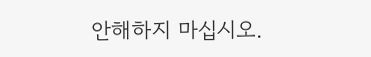안해하지 마십시오.